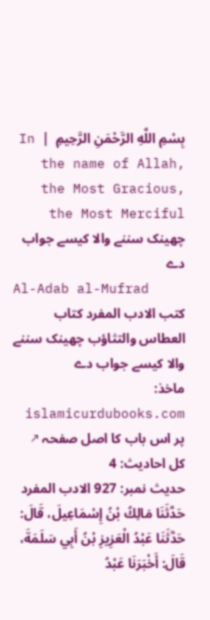بِسْمِ اللَّهِ الرَّحْمَنِ الرَّحِيمِ  |  In the name of Allah, the Most Gracious, the Most Merciful
چھینک سننے والا کیسے جواب دے
Al-Adab al-Mufrad
کتب الادب المفرد كتاب العطاس والتثاؤب چھینک سننے والا کیسے جواب دے
ماخذ: islamicurdubooks.com پر اس باب کا اصل صفحہ ↗
کل احادیث: 4
حدیث نمبر: 927 الادب المفرد
حَدَّثَنَا مَالِكُ بْنُ إِسْمَاعِيلَ، قَالَ: حَدَّثَنَا عَبْدُ الْعَزِيزِ بْنُ أَبِي سَلَمَةَ، قَالَ: أَخْبَرَنَا عَبْدُ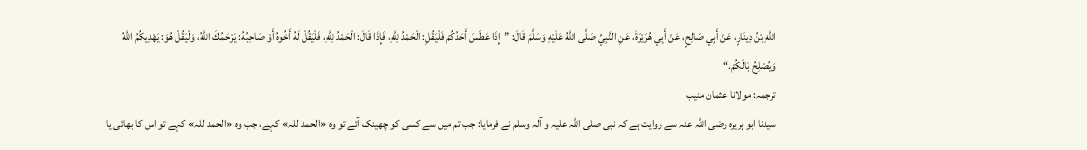اللهِ بْنُ دِينَارٍ، عَنْ أَبِي صَالِحٍ، عَنْ أَبِي هُرَيْرَةَ، عَنِ النَّبِيِّ صَلَّى اللَّهُ عَلَيْهِ وَسَلَّمَ قَالَ: ”إِذَا عَطَسَ أَحَدُكُمْ فَلْيَقُلِ: الْحَمْدُ لِلَّهِ، فَإِذَا قَالَ: الْحَمْدُ لِلَّهِ، فَلْيَقُلْ لَهُ أَخُوهُ أَوْ صَاحِبُهُ: يَرْحَمُكَ اللَّهُ، وَلْيَقُلْ هُوَ: يَهْدِيكُمُ اللَّهُ وَيُصْلِحُ بَالَكُمْ.“
ترجمہ: مولانا عثمان منیب
سیدنا ابو ہریرہ رضی اللہ عنہ سے روایت ہے کہ نبی صلی اللہ علیہ و آلہ وسلم نے فرمایا: جب تم میں سے کسی کو چھینک آئے تو وہ «الحمد للہ» کہے، جب وہ «الحمد للہ» کہے تو اس کا بھائی یا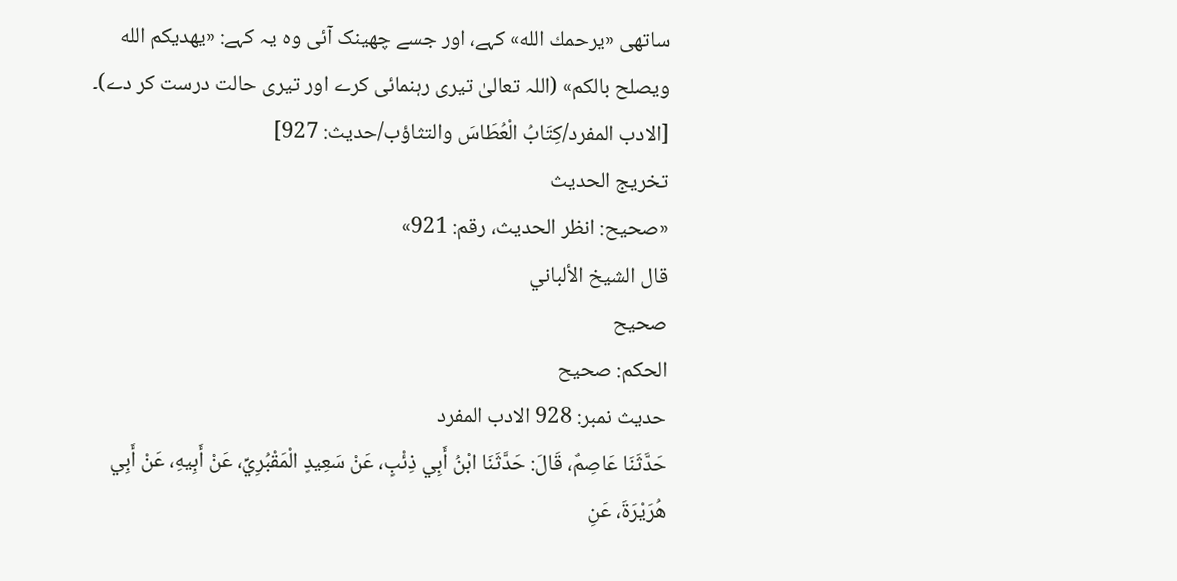ساتھی «يرحمك الله» کہے، اور جسے چھینک آئی وہ یہ کہے: «يهديكم الله ويصلح بالكم» (اللہ تعالیٰ تیری رہنمائی کرے اور تیری حالت درست کر دے)۔ [الادب المفرد/كِتَابُ الْعُطَاسَ والتثاؤب/حدیث: 927]
تخریج الحدیث
«صحيح: انظر الحديث، رقم: 921»
قال الشيخ الألباني
صحيح
الحكم: صحيح
حدیث نمبر: 928 الادب المفرد
حَدَّثَنَا عَاصِمٌ، قَالَ: حَدَّثَنَا ابْنُ أَبِي ذِئْبٍ، عَنْ سَعِيدٍ الْمَقْبُرِيِّ، عَنْ أَبِيهِ، عَنْ أَبِي هُرَيْرَةَ، عَنِ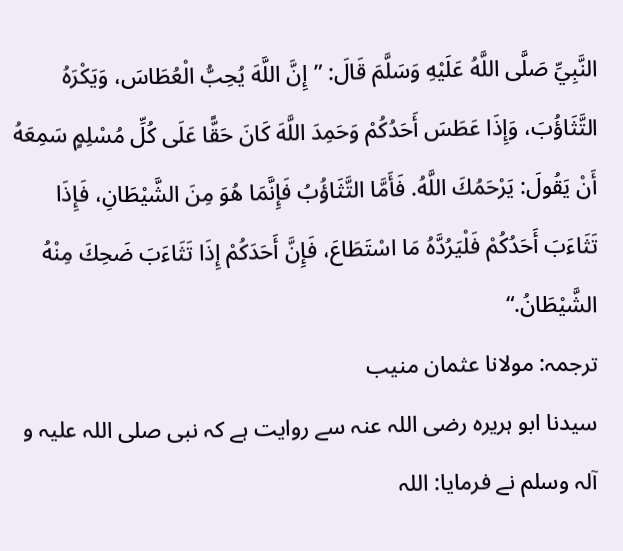النَّبِيِّ صَلَّى اللَّهُ عَلَيْهِ وَسَلَّمَ قَالَ: ”إِنَّ اللَّهَ يُحِبُّ الْعُطَاسَ، وَيَكْرَهُ التَّثَاؤُبَ، وَإِذَا عَطَسَ أَحَدُكُمْ وَحَمِدَ اللَّهَ كَانَ حَقًّا عَلَى كُلِّ مُسْلِمٍ سَمِعَهُ أَنْ يَقُولَ: يَرْحَمُكَ اللَّهُ. فَأَمَّا التَّثَاؤُبُ فَإِنَّمَا هُوَ مِنَ الشَّيْطَانِ، فَإِذَا تَثَاءَبَ أَحَدُكُمْ فَلْيَرُدَّهُ مَا اسْتَطَاعَ، فَإِنَّ أَحَدَكُمْ إِذَا تَثَاءَبَ ضَحِكَ مِنْهُ الشَّيْطَانُ.“
ترجمہ: مولانا عثمان منیب
سیدنا ابو ہریرہ رضی اللہ عنہ سے روایت ہے کہ نبی صلی اللہ علیہ و آلہ وسلم نے فرمایا: اللہ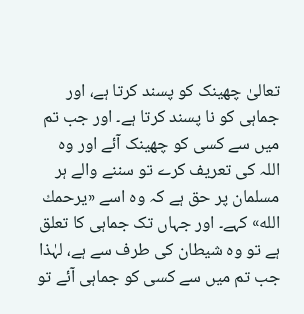تعالیٰ چھینک کو پسند کرتا ہے، اور جماہی کو نا پسند کرتا ہے۔ اور جب تم میں سے کسی کو چھینک آئے اور وہ اللہ کی تعریف کرے تو سننے والے ہر مسلمان پر حق ہے کہ وہ اسے «يرحمك الله» کہے۔ اور جہاں تک جماہی کا تعلق ہے تو وہ شیطان کی طرف سے ہے، لہٰذا جب تم میں سے کسی کو جماہی آئے تو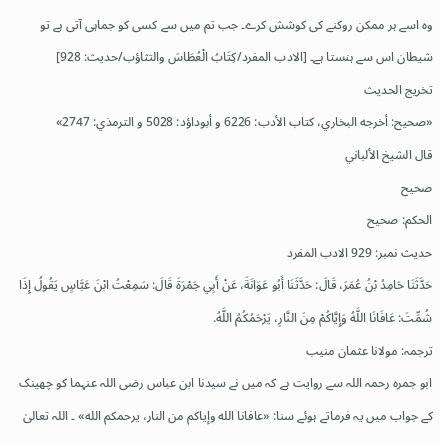وہ اسے ہر ممکن روکنے کی کوشش کرے۔ جب تم میں سے کسی کو جماہی آتی ہے تو شیطان اس سے ہنستا ہے۔ [الادب المفرد/كِتَابُ الْعُطَاسَ والتثاؤب/حدیث: 928]
تخریج الحدیث
«صحيح: أخرجه البخاري، كتاب الأدب: 6226 و أبوداؤد: 5028 و الترمذي: 2747»
قال الشيخ الألباني
صحيح
الحكم: صحيح
حدیث نمبر: 929 الادب المفرد
حَدَّثَنَا حَامِدُ بْنُ عُمَرَ، قَالَ: حَدَّثَنَا أَبُو عَوَانَةَ، عَنْ أَبِي جَمْرَةَ قَالَ: سَمِعْتُ ابْنَ عَبَّاسٍ يَقُولُ إِذَا شُمِّتَ: عَافَانَا اللَّهُ وَإِيَّاكُمْ مِنَ النَّارِ، يَرْحَمُكُمُ اللَّهُ.
ترجمہ: مولانا عثمان منیب
ابو جمرہ رحمہ اللہ سے روایت ہے کہ میں نے سیدنا ابن عباس رضی اللہ عنہما کو چھینک کے جواب میں یہ فرماتے ہوئے سنا: «عافانا الله وإياكم من النار، يرحمكم الله» ۔ اللہ تعالیٰ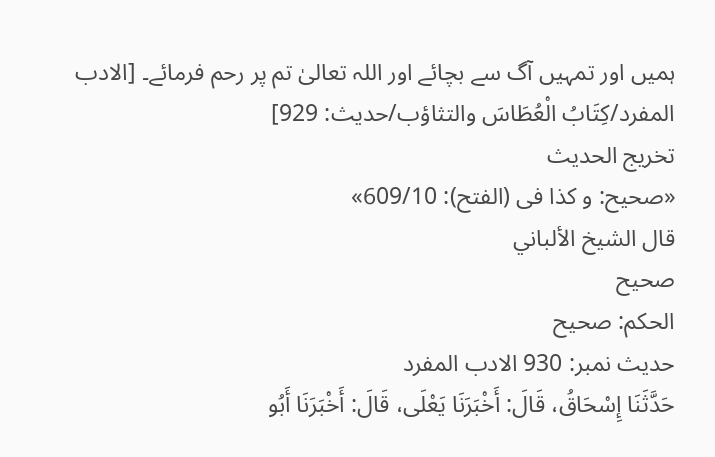ہمیں اور تمہیں آگ سے بچائے اور اللہ تعالیٰ تم پر رحم فرمائے۔ [الادب المفرد/كِتَابُ الْعُطَاسَ والتثاؤب/حدیث: 929]
تخریج الحدیث
«صحيح: و كذا فى (الفتح): 609/10»
قال الشيخ الألباني
صحيح
الحكم: صحيح
حدیث نمبر: 930 الادب المفرد
حَدَّثَنَا إِسْحَاقُ، قَالَ: أَخْبَرَنَا يَعْلَى، قَالَ: أَخْبَرَنَا أَبُو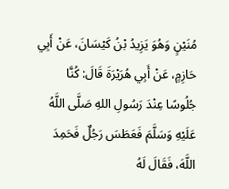مُنَيْنٍ وَهُوَ يَزِيدُ بْنُ كَيْسَانَ، عَنْ أَبِي حَازِمٍ، عَنْ أَبِي هُرَيْرَةَ قَالَ: كُنَّا جُلُوسًا عِنْدَ رَسُولِ اللهِ صَلَّى اللَّهُ عَلَيْهِ وَسَلَّمَ فَعَطَسَ رَجُلٌ فَحَمِدَ اللَّهَ، فَقَالَ لَهُ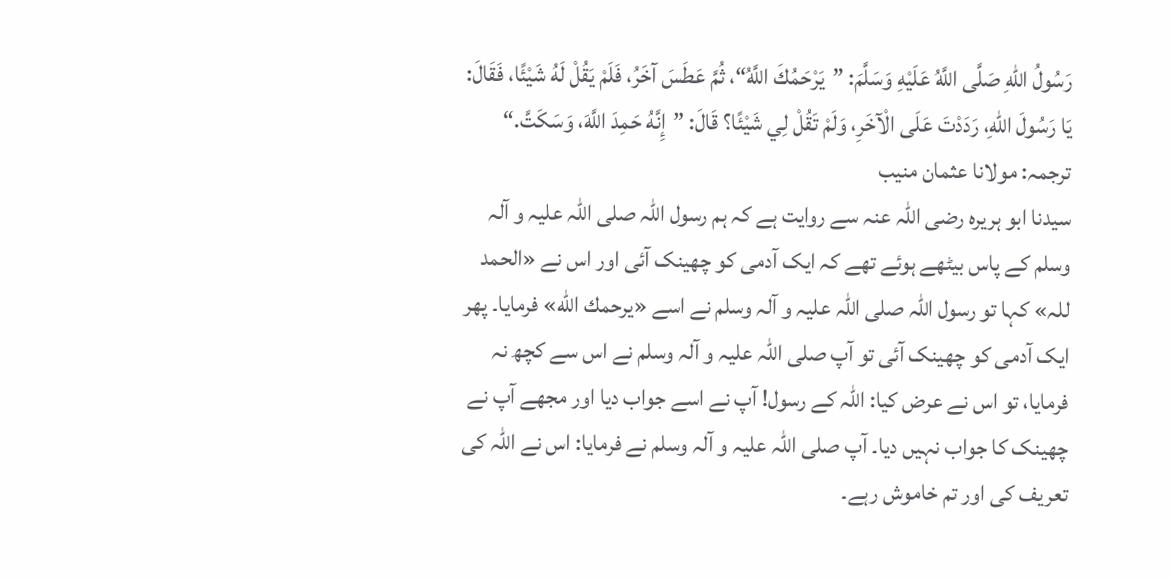رَسُولُ اللهِ صَلَّى اللَّهُ عَلَيْهِ وَسَلَّمَ: ”يَرْحَمُكَ اللَّهُ“، ثُمَّ عَطَسَ آخَرُ، فَلَمْ يَقُلْ لَهُ شَيْئًا، فَقَالَ: يَا رَسُولَ اللهِ، رَدَدْتَ عَلَى الْآخَرِ، وَلَمْ تَقُلْ لِي شَيْئًا؟ قَالَ: ”إِنَّهُ حَمِدَ اللَّهَ، وَسَكَتَّ.“
ترجمہ: مولانا عثمان منیب
سیدنا ابو ہریرہ رضی اللہ عنہ سے روایت ہے کہ ہم رسول اللہ صلی اللہ علیہ و آلہ وسلم کے پاس بیٹھے ہوئے تھے کہ ایک آدمی کو چھینک آئی اور اس نے «الحمد للہ» کہا تو رسول اللہ صلی اللہ علیہ و آلہ وسلم نے اسے «يرحمك الله» فرمایا۔ پھر ایک آدمی کو چھینک آئی تو آپ صلی اللہ علیہ و آلہ وسلم نے اس سے کچھ نہ فرمایا، تو اس نے عرض کیا: اللہ کے رسول! آپ نے اسے جواب دیا اور مجھے آپ نے چھینک کا جواب نہیں دیا۔ آپ صلی اللہ علیہ و آلہ وسلم نے فرمایا: اس نے اللہ کی تعریف کی اور تم خاموش رہے۔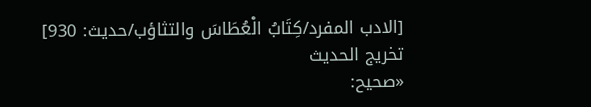[الادب المفرد/كِتَابُ الْعُطَاسَ والتثاؤب/حدیث: 930]
تخریج الحدیث
«صحيح: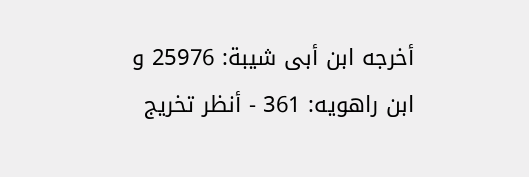أخرجه ابن أبى شيبة: 25976 و ابن راهويه: 361 - أنظر تخريج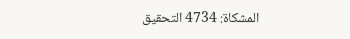المشكاة: 4734 التحقيق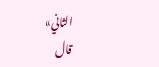الثاني»
قال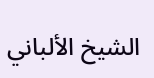الشيخ الألباني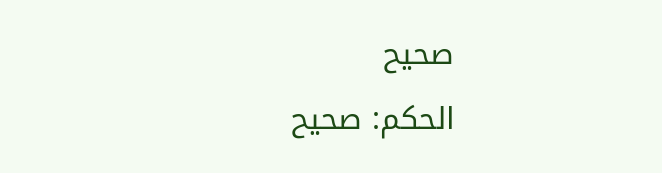صحيح
الحكم: صحيح